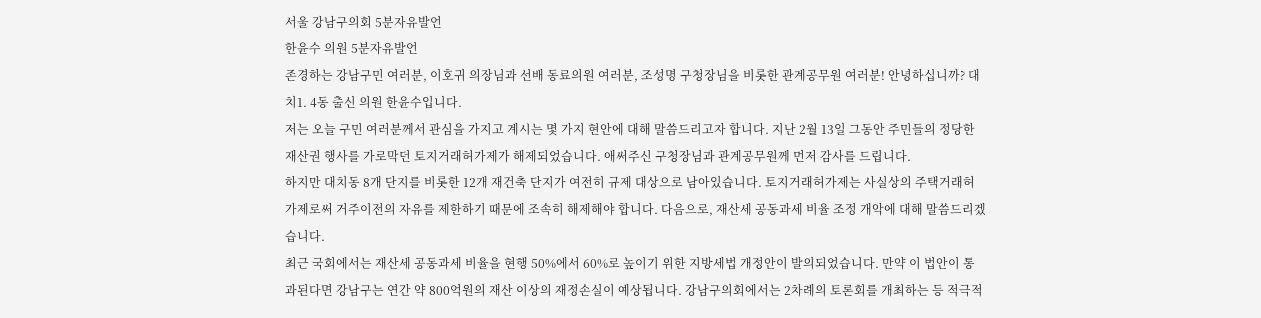서울 강남구의회 5분자유발언
한윤수 의원 5분자유발언
존경하는 강남구민 여러분, 이호귀 의장님과 선배 동료의원 여러분, 조성명 구청장님을 비롯한 관계공무원 여러분! 안녕하십니까? 대치1. 4동 출신 의원 한윤수입니다.
저는 오늘 구민 여러분께서 관심을 가지고 계시는 몇 가지 현안에 대해 말씀드리고자 합니다. 지난 2월 13일 그동안 주민들의 정당한 재산권 행사를 가로막던 토지거래허가제가 해제되었습니다. 애써주신 구청장님과 관계공무원께 먼저 감사를 드립니다.
하지만 대치동 8개 단지를 비롯한 12개 재건축 단지가 여전히 규제 대상으로 남아있습니다. 토지거래허가제는 사실상의 주택거래허가제로써 거주이전의 자유를 제한하기 때문에 조속히 해제해야 합니다. 다음으로, 재산세 공동과세 비율 조정 개악에 대해 말씀드리겠습니다.
최근 국회에서는 재산세 공동과세 비율을 현행 50%에서 60%로 높이기 위한 지방세법 개정안이 발의되었습니다. 만약 이 법안이 통과된다면 강남구는 연간 약 800억원의 재산 이상의 재정손실이 예상됩니다. 강남구의회에서는 2차례의 토론회를 개최하는 등 적극적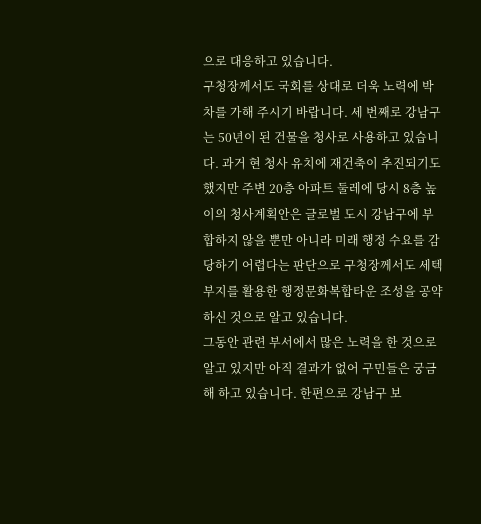으로 대응하고 있습니다.
구청장께서도 국회를 상대로 더욱 노력에 박차를 가해 주시기 바랍니다. 세 번째로 강남구는 50년이 된 건물을 청사로 사용하고 있습니다. 과거 현 청사 유치에 재건축이 추진되기도 했지만 주변 20층 아파트 둘레에 당시 8층 높이의 청사계획안은 글로벌 도시 강남구에 부합하지 않을 뿐만 아니라 미래 행정 수요를 감당하기 어렵다는 판단으로 구청장께서도 세텍 부지를 활용한 행정문화복합타운 조성을 공약하신 것으로 알고 있습니다.
그동안 관련 부서에서 많은 노력을 한 것으로 알고 있지만 아직 결과가 없어 구민들은 궁금해 하고 있습니다. 한편으로 강남구 보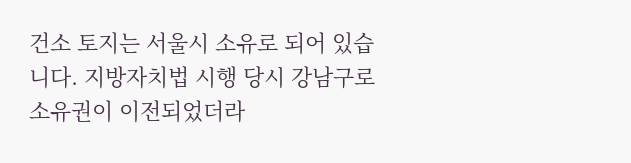건소 토지는 서울시 소유로 되어 있습니다. 지방자치법 시행 당시 강남구로 소유권이 이전되었더라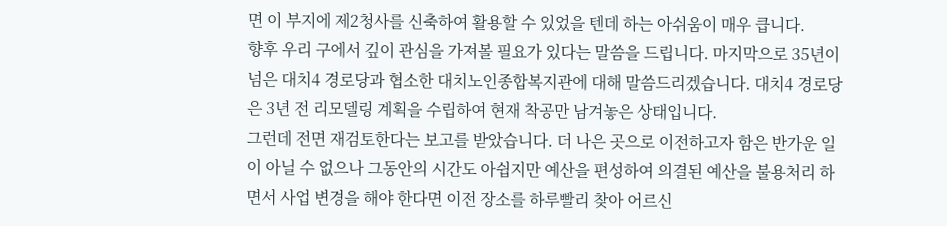면 이 부지에 제2청사를 신축하여 활용할 수 있었을 텐데 하는 아쉬움이 매우 큽니다.
향후 우리 구에서 깊이 관심을 가져볼 필요가 있다는 말씀을 드립니다. 마지막으로 35년이 넘은 대치4 경로당과 협소한 대치노인종합복지관에 대해 말씀드리겠습니다. 대치4 경로당은 3년 전 리모델링 계획을 수립하여 현재 착공만 남겨놓은 상태입니다.
그런데 전면 재검토한다는 보고를 받았습니다. 더 나은 곳으로 이전하고자 함은 반가운 일이 아닐 수 없으나 그동안의 시간도 아쉽지만 예산을 편성하여 의결된 예산을 불용처리 하면서 사업 변경을 해야 한다면 이전 장소를 하루빨리 찾아 어르신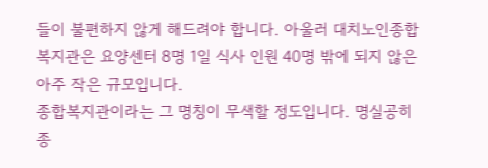들이 불편하지 않게 해드려야 합니다. 아울러 대치노인종합복지관은 요양센터 8명 1일 식사 인원 40명 밖에 되지 않은 아주 작은 규모입니다.
종합복지관이라는 그 명칭이 무색할 정도입니다. 명실공히 종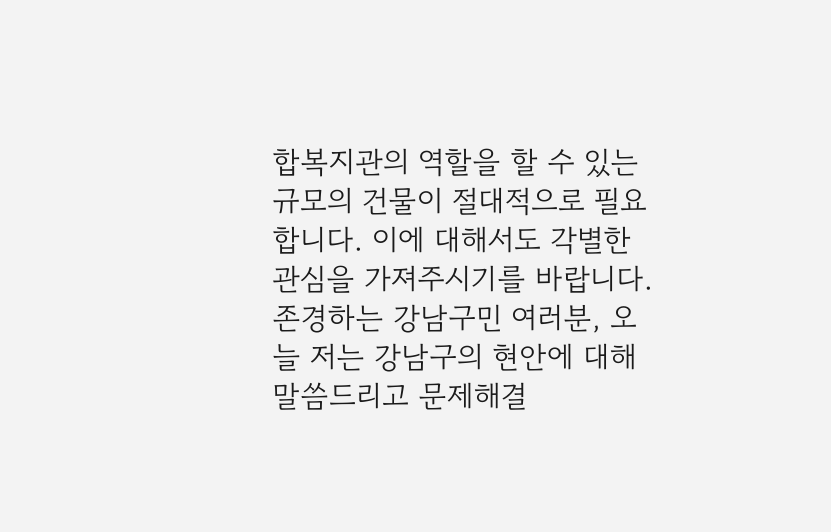합복지관의 역할을 할 수 있는 규모의 건물이 절대적으로 필요합니다. 이에 대해서도 각별한 관심을 가져주시기를 바랍니다.
존경하는 강남구민 여러분, 오늘 저는 강남구의 현안에 대해 말씀드리고 문제해결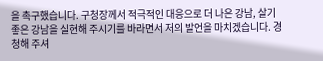을 촉구했습니다. 구청장께서 적극적인 대응으로 더 나은 강남, 살기 좋은 강남을 실현해 주시기를 바라면서 저의 발언을 마치겠습니다. 경청해 주셔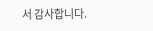서 감사합니다.